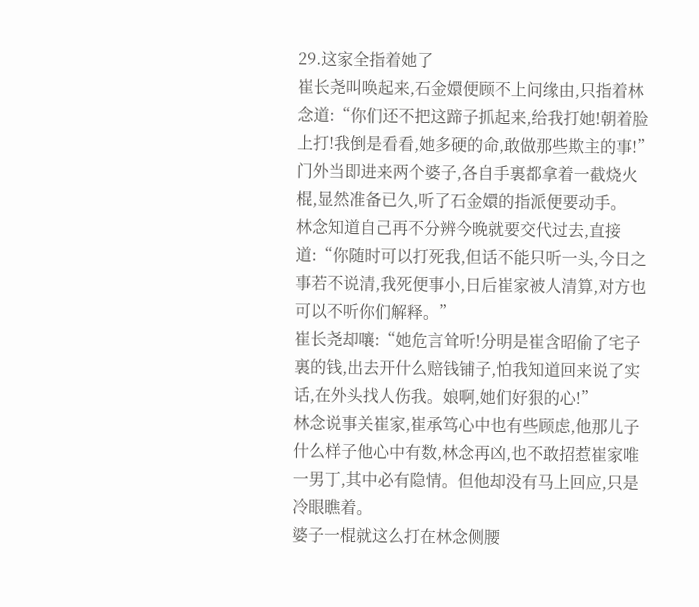29.这家全指着她了
崔长尧叫唤起来,石金嬛便顾不上问缘由,只指着林念道:“你们还不把这蹄子抓起来,给我打她!朝着脸上打!我倒是看看,她多硬的命,敢做那些欺主的事!”
门外当即进来两个婆子,各自手裏都拿着一截烧火棍,显然准备已久,听了石金嬛的指派便要动手。
林念知道自己再不分辨今晚就要交代过去,直接道:“你随时可以打死我,但话不能只听一头,今日之事若不说清,我死便事小,日后崔家被人清算,对方也可以不听你们解释。”
崔长尧却嚷:“她危言耸听!分明是崔含昭偷了宅子裏的钱,出去开什么赔钱铺子,怕我知道回来说了实话,在外头找人伤我。娘啊,她们好狠的心!”
林念说事关崔家,崔承笃心中也有些顾虑,他那儿子什么样子他心中有数,林念再凶,也不敢招惹崔家唯一男丁,其中必有隐情。但他却没有马上回应,只是冷眼瞧着。
婆子一棍就这么打在林念侧腰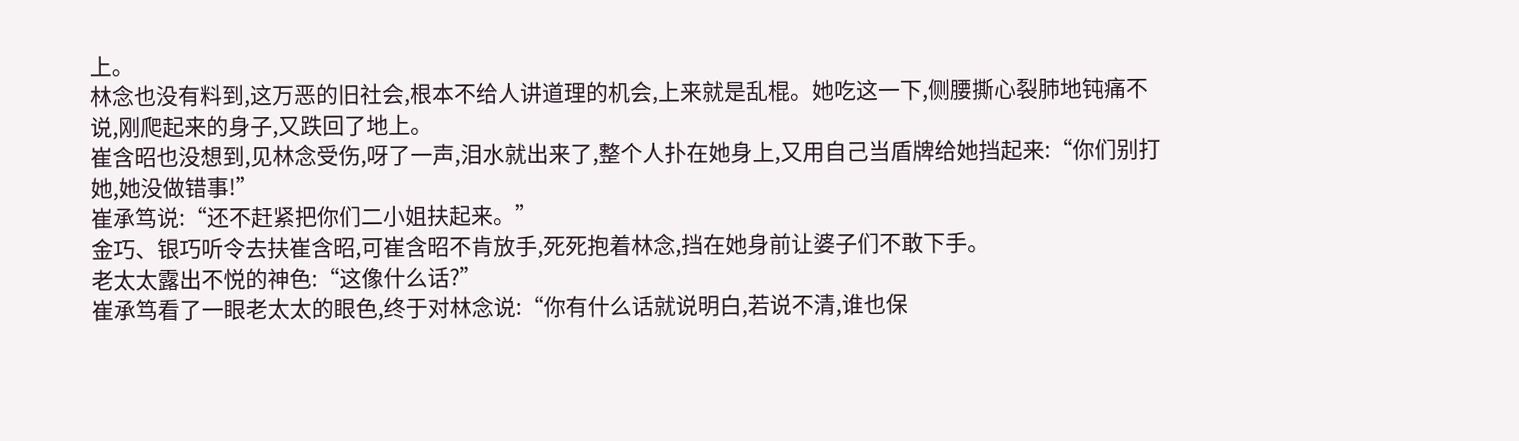上。
林念也没有料到,这万恶的旧社会,根本不给人讲道理的机会,上来就是乱棍。她吃这一下,侧腰撕心裂肺地钝痛不说,刚爬起来的身子,又跌回了地上。
崔含昭也没想到,见林念受伤,呀了一声,泪水就出来了,整个人扑在她身上,又用自己当盾牌给她挡起来:“你们别打她,她没做错事!”
崔承笃说:“还不赶紧把你们二小姐扶起来。”
金巧、银巧听令去扶崔含昭,可崔含昭不肯放手,死死抱着林念,挡在她身前让婆子们不敢下手。
老太太露出不悦的神色:“这像什么话?”
崔承笃看了一眼老太太的眼色,终于对林念说:“你有什么话就说明白,若说不清,谁也保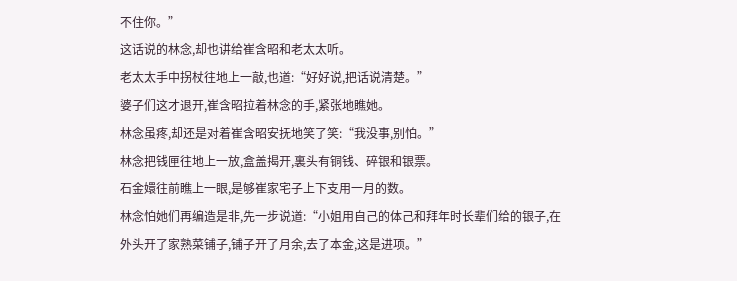不住你。”
这话说的林念,却也讲给崔含昭和老太太听。
老太太手中拐杖往地上一敲,也道:“好好说,把话说清楚。”
婆子们这才退开,崔含昭拉着林念的手,紧张地瞧她。
林念虽疼,却还是对着崔含昭安抚地笑了笑:“我没事,别怕。”
林念把钱匣往地上一放,盒盖揭开,裏头有铜钱、碎银和银票。
石金嬛往前瞧上一眼,是够崔家宅子上下支用一月的数。
林念怕她们再编造是非,先一步说道:“小姐用自己的体己和拜年时长辈们给的银子,在外头开了家熟菜铺子,铺子开了月余,去了本金,这是进项。”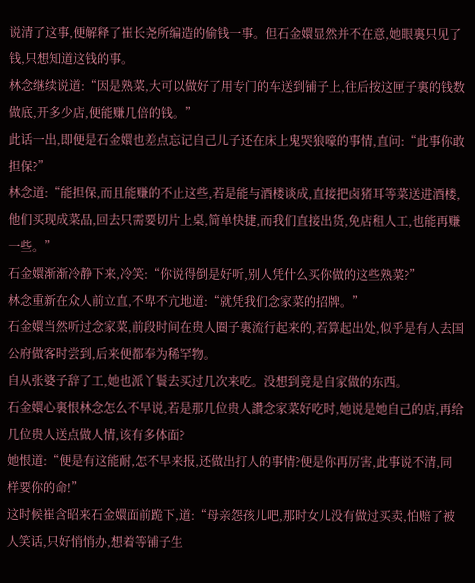说清了这事,便解释了崔长尧所编造的偷钱一事。但石金嬛显然并不在意,她眼裏只见了钱,只想知道这钱的事。
林念继续说道:“因是熟菜,大可以做好了用专门的车送到铺子上,往后按这匣子裏的钱数做底,开多少店,便能赚几倍的钱。”
此话一出,即便是石金嬛也差点忘记自己儿子还在床上鬼哭狼嚎的事情,直问:“此事你敢担保?”
林念道:“能担保,而且能赚的不止这些,若是能与酒楼谈成,直接把卤猪耳等菜送进酒楼,他们买现成菜品,回去只需要切片上桌,简单快捷,而我们直接出货,免店租人工,也能再赚一些。”
石金嬛渐渐冷静下来,冷笑:“你说得倒是好听,别人凭什么买你做的这些熟菜?”
林念重新在众人前立直,不卑不亢地道:“就凭我们念家菜的招牌。”
石金嬛当然听过念家菜,前段时间在贵人圈子裏流行起来的,若算起出处,似乎是有人去国公府做客时尝到,后来便都奉为稀罕物。
自从张婆子辞了工,她也派丫鬟去买过几次来吃。没想到竟是自家做的东西。
石金嬛心裏恨林念怎么不早说,若是那几位贵人讚念家菜好吃时,她说是她自己的店,再给几位贵人送点做人情,该有多体面?
她恨道:“便是有这能耐,怎不早来报,还做出打人的事情?便是你再厉害,此事说不清,同样要你的命!”
这时候崔含昭来石金嬛面前跪下,道:“母亲怨孩儿吧,那时女儿没有做过买卖,怕赔了被人笑话,只好悄悄办,想着等铺子生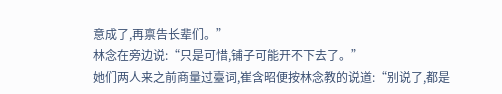意成了,再禀告长辈们。”
林念在旁边说:“只是可惜,铺子可能开不下去了。”
她们两人来之前商量过臺词,崔含昭便按林念教的说道:“别说了,都是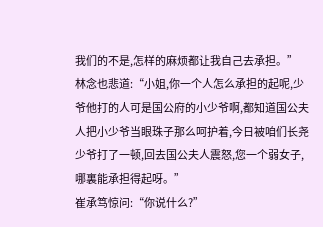我们的不是,怎样的麻烦都让我自己去承担。”
林念也悲道:“小姐,你一个人怎么承担的起呢,少爷他打的人可是国公府的小少爷啊,都知道国公夫人把小少爷当眼珠子那么呵护着,今日被咱们长尧少爷打了一顿,回去国公夫人震怒,您一个弱女子,哪裏能承担得起呀。”
崔承笃惊问:“你说什么?”